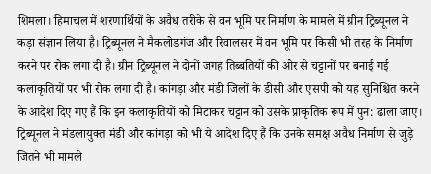शिमला। हिमाचल में शरणार्थियों के अवैध तरीके से वन भूमि पर निर्माण के मामले में ग्रीन ट्रिब्यूनल ने कड़ा संज्ञान लिया है। ट्रिब्यूनल ने मैकलोडगंज और रिवालसर में वन भूमि पर किसी भी तरह के निर्माण करने पर रोक लगा दी है। ग्रीन ट्रिब्यूनल ने दोनों जगह तिब्बतियों की ओर से चट्टानों पर बनाई गई कलाकृतियों पर भी रोक लगा दी है। कांगड़ा और मंडी जिलों के डीसी और एसपी को यह सुनिश्चित करने के आदेश दिए गए हैं कि इन कलाकृतियों को मिटाकर चट्टान को उसके प्राकृतिक रूप में पुन: ढाला जाए। ट्रिब्यूनल ने मंडलायुक्त मंडी और कांगड़ा को भी ये आदेश दिए हैं कि उनके समक्ष अवैध निर्माण से जुड़े जितने भी मामले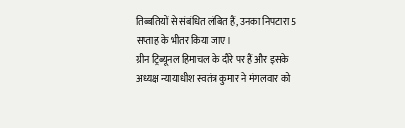तिब्बतियों से संबंधित लंबित हैं, उनका निपटारा 5 सप्ताह के भीतर किया जाए।
ग्रीन ट्रिब्यूनल हिमाचल के दौरे पर हैं और इसके अध्यक्ष न्यायाधीश स्वतंत्र कुमार ने मंगलवार को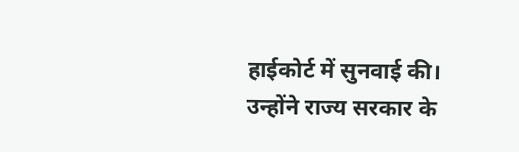हाईकोर्ट में सुनवाई की। उन्होंने राज्य सरकार के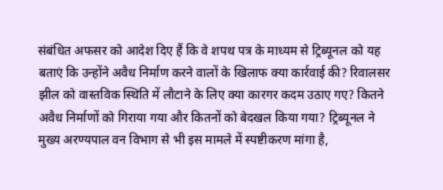संबंधित अफसर को आदेश दिए हैं कि वे शपथ पत्र के माध्यम से ट्रिब्यूनल को यह बताएं कि उन्होंने अवैध निर्माण करने वालों के खिलाफ क्या कार्रवाई की? रिवालसर झील को वास्तविक स्थिति में लौटाने के लिए क्या कारगर कदम उठाए गए? कितने अवैध निर्माणों को गिराया गया और कितनों को बेदखल किया गया? ट्रिब्यूनल ने मुख्य अरण्यपाल वन विभाग से भी इस मामले में स्पष्टीकरण मांगा है,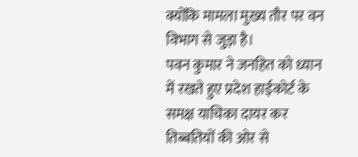क्योंकि मामला मुख्य तौर पर वन विभाग से जुड़ा है।
पवन कुमार ने जनहित को ध्यान में रखते हुए प्रदेश हाईकोर्ट के समक्ष याचिका दायर कर तिब्बतियों की ओर से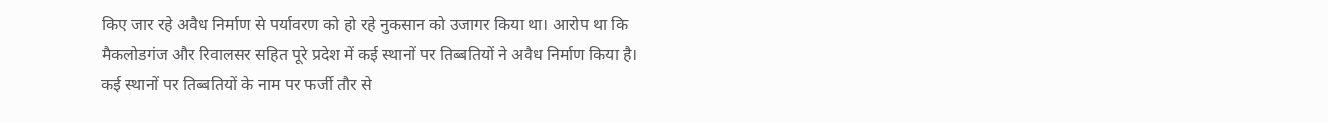किए जार रहे अवैध निर्माण से पर्यावरण को हो रहे नुकसान को उजागर किया था। आरोप था कि मैकलोडगंज और रिवालसर सहित पूरे प्रदेश में कई स्थानों पर तिब्बतियों ने अवैध निर्माण किया है। कई स्थानों पर तिब्बतियों के नाम पर फर्जी तौर से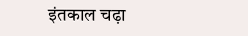इंतकाल चढ़ा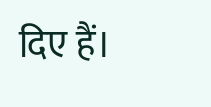दिए हैं।